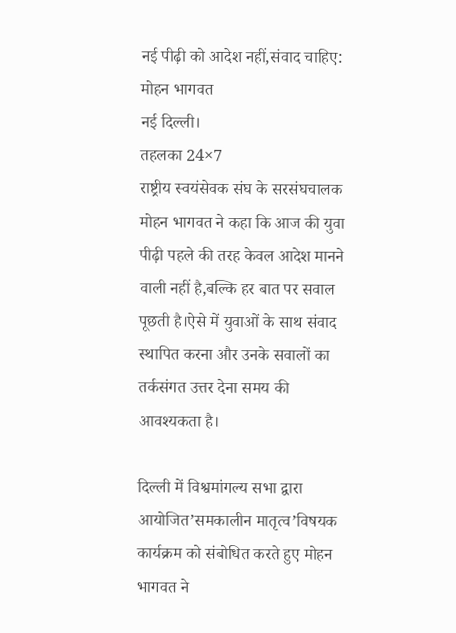नई पीढ़ी को आदेश नहीं,संवाद चाहिए: मोहन भागवत
नई दिल्ली।
तहलका 24×7
राष्ट्रीय स्वयंसेवक संघ के सरसंघचालक मोहन भागवत ने कहा कि आज की युवा पीढ़ी पहले की तरह केवल आदेश मानने वाली नहीं है,बल्कि हर बात पर सवाल पूछती है।ऐसे में युवाओं के साथ संवाद स्थापित करना और उनके सवालों का तर्कसंगत उत्तर देना समय की आवश्यकता है।

दिल्ली में विश्वमांगल्य सभा द्वारा आयोजित’समकालीन मातृत्व’विषयक कार्यक्रम को संबोधित करते हुए मोहन भागवत ने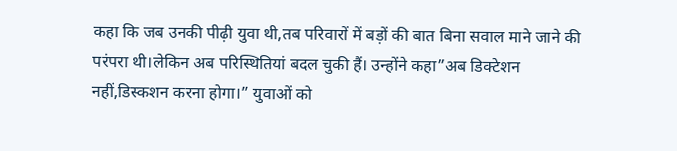कहा कि जब उनकी पीढ़ी युवा थी,तब परिवारों में बड़ों की बात बिना सवाल माने जाने की परंपरा थी।लेकिन अब परिस्थितियां बदल चुकी हैं। उन्होंने कहा”अब डिक्टेशन नहीं,डिस्कशन करना होगा।” युवाओं को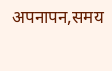अपनापन,समय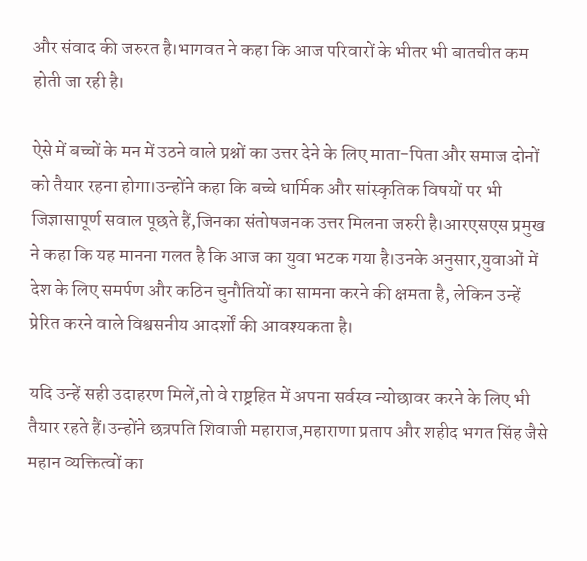और संवाद की जरुरत है।भागवत ने कहा कि आज परिवारों के भीतर भी बातचीत कम होती जा रही है।

ऐसे में बच्चों के मन में उठने वाले प्रश्नों का उत्तर देने के लिए माता-पिता और समाज दोनों को तैयार रहना होगा।उन्होंने कहा कि बच्चे धार्मिक और सांस्कृतिक विषयों पर भी जिज्ञासापूर्ण सवाल पूछते हैं,जिनका संतोषजनक उत्तर मिलना जरुरी है।आरएसएस प्रमुख ने कहा कि यह मानना गलत है कि आज का युवा भटक गया है।उनके अनुसार,युवाओं में देश के लिए समर्पण और कठिन चुनौतियों का सामना करने की क्षमता है, लेकिन उन्हें प्रेरित करने वाले विश्वसनीय आदर्शों की आवश्यकता है।

यदि उन्हें सही उदाहरण मिलें,तो वे राष्ट्रहित में अपना सर्वस्व न्योछावर करने के लिए भी तैयार रहते हैं।उन्होंने छत्रपति शिवाजी महाराज,महाराणा प्रताप और शहीद भगत सिंह जैसे महान व्यक्तित्वों का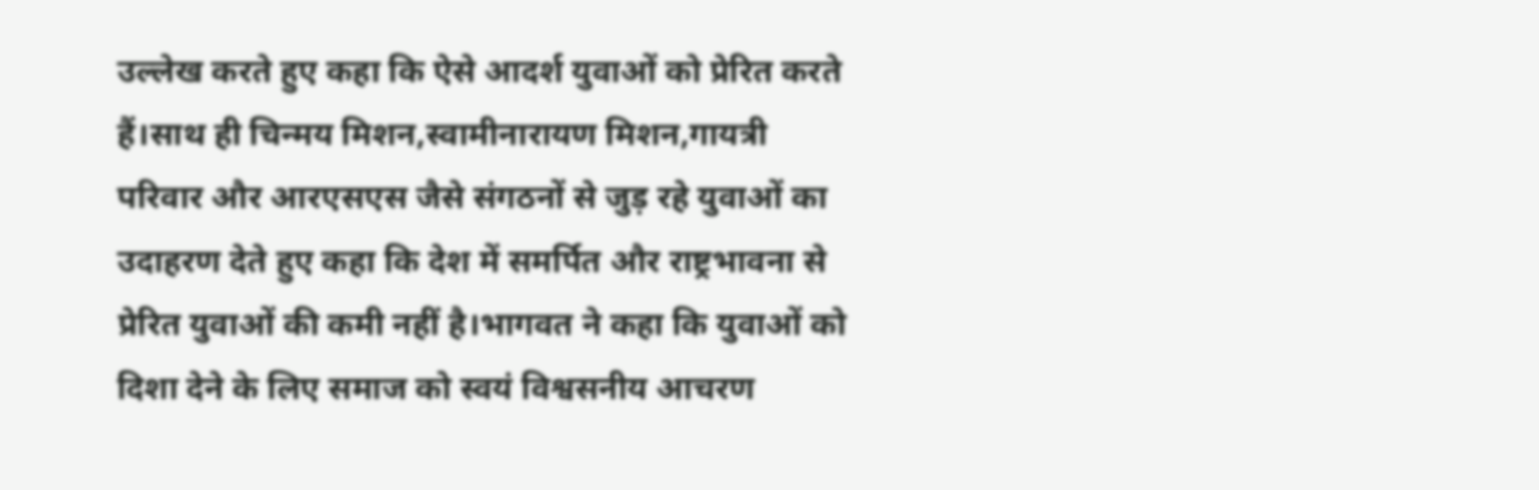उल्लेख करते हुए कहा कि ऐसे आदर्श युवाओं को प्रेरित करते हैं।साथ ही चिन्मय मिशन,स्वामीनारायण मिशन,गायत्री परिवार और आरएसएस जैसे संगठनों से जुड़ रहे युवाओं का उदाहरण देते हुए कहा कि देश में समर्पित और राष्ट्रभावना से प्रेरित युवाओं की कमी नहीं है।भागवत ने कहा कि युवाओं को दिशा देने के लिए समाज को स्वयं विश्वसनीय आचरण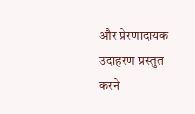और प्रेरणादायक उदाहरण प्रस्तुत करने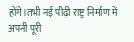होंगे।तभी नई पीढ़ी राष्ट्र निर्माण में अपनी पूरी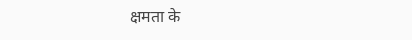क्षमता के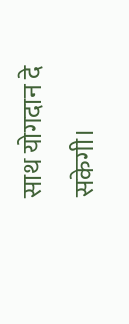साथ योगदान दे सकेगी।